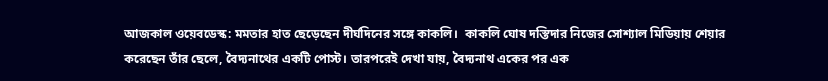আজকাল ওয়েবডেস্ক: মমতার হাত ছেড়েছেন দীর্ঘদিনের সঙ্গে কাকলি।  কাকলি ঘোষ দস্তিদার নিজের সোশ্যাল মিডিয়ায় শেয়ার করেছেন তাঁর ছেলে, বৈদ্যনাথের একটি পোস্ট। তারপরেই দেখা যায়, বৈদ্যনাথ একের পর এক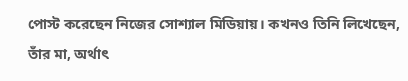পোস্ট করেছেন নিজের সোশ্যাল মিডিয়ায়। কখনও তিনি লিখেছেন, তাঁর মা, অর্থাৎ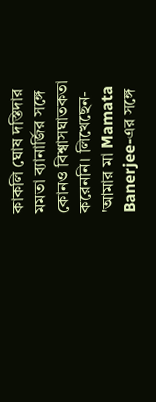কাকলি ঘোষ দস্তিদার  মমতা ব্যানার্জির সঙ্গে কোনও বিশ্বাসঘাতকতা করেননি। লিখেছেন- 'আমার মা Mamata Banerjee-এর সঙ্গে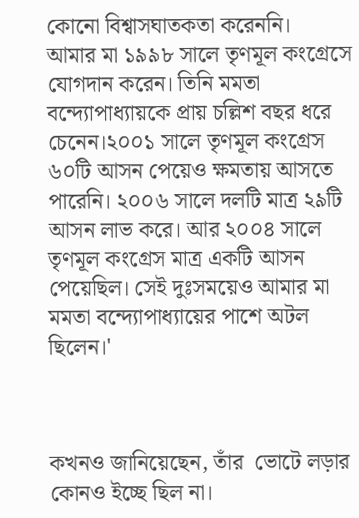কোনো বিশ্বাসঘাতকতা করেননি।
আমার মা ১৯৯৮ সালে তৃণমূল কংগ্রেসে যোগদান করেন। তিনি মমতা বন্দ্যোপাধ্যায়কে প্রায় চল্লিশ বছর ধরে চেনেন।২০০১ সালে তৃণমূল কংগ্রেস ৬০টি আসন পেয়েও ক্ষমতায় আসতে পারেনি। ২০০৬ সালে দলটি মাত্র ২৯টি আসন লাভ করে। আর ২০০৪ সালে তৃণমূল কংগ্রেস মাত্র একটি আসন পেয়েছিল। সেই দুঃসময়েও আমার মা মমতা বন্দ্যোপাধ্যায়ের পাশে অটল ছিলেন।'



কখনও জানিয়েছেন, তাঁর  ভোটে লড়ার কোনও ইচ্ছে ছিল না।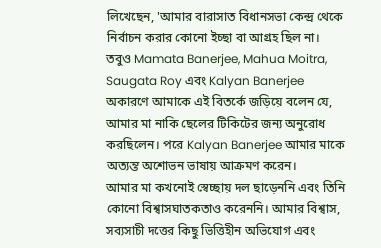লিখেছেন, 'আমার বারাসাত বিধানসভা কেন্দ্র থেকে নির্বাচন করার কোনো ইচ্ছা বা আগ্রহ ছিল না। তবুও Mamata Banerjee, Mahua Moitra, Saugata Roy এবং Kalyan Banerjee অকারণে আমাকে এই বিতর্কে জড়িয়ে বলেন যে, আমার মা নাকি ছেলের টিকিটের জন্য অনুরোধ করছিলেন। পরে Kalyan Banerjee আমার মাকে অত্যন্ত অশোভন ভাষায় আক্রমণ করেন।
আমার মা কখনোই স্বেচ্ছায় দল ছাড়েননি এবং তিনি কোনো বিশ্বাসঘাতকতাও করেননি। আমার বিশ্বাস, সব্যসাচী দত্তের কিছু ভিত্তিহীন অভিযোগ এবং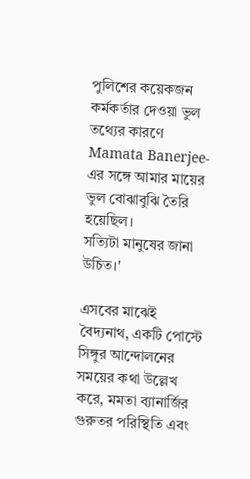পুলিশের কয়েকজন কর্মকর্তার দেওয়া ভুল তথ্যের কারণে Mamata Banerjee-এর সঙ্গে আমার মায়ের ভুল বোঝাবুঝি তৈরি হয়েছিল।
সত্যিটা মানুষের জানা উচিত।'

এসবের মাঝেই বৈদ্যনাথ, একটি পোস্টে সিঙ্গুর আন্দোলনের সময়ের কথা উল্লেখ করে, মমতা ব্যানার্জির গুরুতর পরিস্থিতি এবং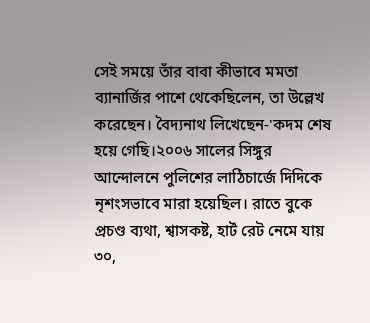সেই সময়ে তাঁর বাবা কীভাবে মমতা ব্যানার্জির পাশে থেকেছিলেন, তা উল্লেখ করেছেন। বৈদ্যনাথ লিখেছেন-'কদম শেষ হয়ে গেছি।২০০৬ সালের সিঙ্গুর আন্দোলনে পুলিশের লাঠিচার্জে দিদিকে নৃশংসভাবে মারা হয়েছিল। রাতে বুকে প্রচণ্ড ব্যথা, শ্বাসকষ্ট, হার্ট রেট নেমে যায় ৩০,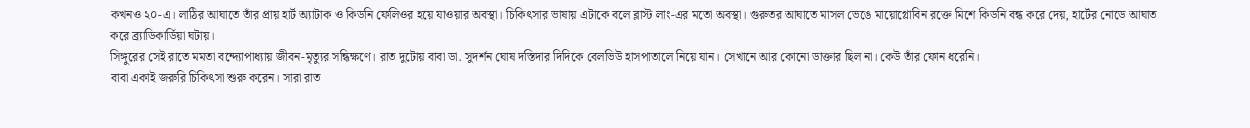কখনও ২০-এ। লাঠির আঘাতে তাঁর প্রায় হার্ট অ্যাটাক ও কিডনি ফেলিওর হয়ে যাওয়ার অবস্থা। চিকিৎসার ভাষায় এটাকে বলে ব্লাস্ট লাং-এর মতো অবস্থা। গুরুতর আঘাতে মাসল ভেঙে মায়োগ্লোবিন রক্তে মিশে কিডনি বন্ধ করে দেয়, হার্টের নোডে আঘাত করে ব্র্যাডিকার্ডিয়া ঘটায়।
সিঙ্গুরের সেই রাতে মমতা বন্দ্যোপাধ্যায় জীবন-মৃত্যুর সন্ধিক্ষণে। রাত দুটোয় বাবা ডা. সুদর্শন ঘোষ দস্তিদার দিদিকে বেলভিউ হাসপাতালে নিয়ে যান। সেখানে আর কোনো ডাক্তার ছিল না। কেউ তাঁর ফোন ধরেনি।
বাবা একাই জরুরি চিকিৎসা শুরু করেন। সারা রাত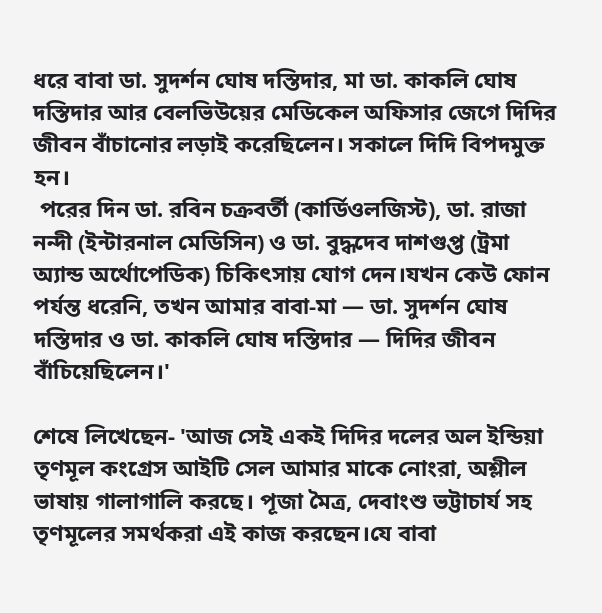ধরে বাবা ডা. সুদর্শন ঘোষ দস্তিদার, মা ডা. কাকলি ঘোষ দস্তিদার আর বেলভিউয়ের মেডিকেল অফিসার জেগে দিদির জীবন বাঁচানোর লড়াই করেছিলেন। সকালে দিদি বিপদমুক্ত হন।
 পরের দিন ডা. রবিন চক্রবর্তী (কার্ডিওলজিস্ট), ডা. রাজা নন্দী (ইন্টারনাল মেডিসিন) ও ডা. বুদ্ধদেব দাশগুপ্ত (ট্রমা অ্যান্ড অর্থোপেডিক) চিকিৎসায় যোগ দেন।যখন কেউ ফোন পর্যন্ত ধরেনি, তখন আমার বাবা-মা — ডা. সুদর্শন ঘোষ দস্তিদার ও ডা. কাকলি ঘোষ দস্তিদার — দিদির জীবন বাঁচিয়েছিলেন।'

শেষে লিখেছেন- 'আজ সেই একই দিদির দলের অল ইন্ডিয়া তৃণমূল কংগ্রেস আইটি সেল আমার মাকে নোংরা, অশ্লীল ভাষায় গালাগালি করছে। পূজা মৈত্র, দেবাংশু ভট্টাচার্য সহ তৃণমূলের সমর্থকরা এই কাজ করছেন।যে বাবা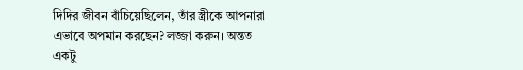দিদির জীবন বাঁচিয়েছিলেন, তাঁর স্ত্রীকে আপনারা এভাবে অপমান করছেন? লজ্জা করুন। অন্তত একটু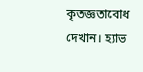কৃতজ্ঞতাবোধ দেখান। হ্যাভ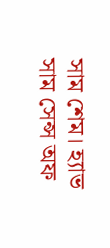সাম শেম। হ্যাভ সাম সেন্স অফ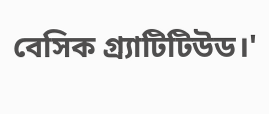বেসিক গ্র্যাটিটিউড।'